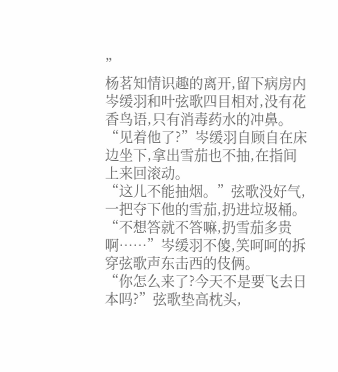”
杨茗知情识趣的离开,留下病房内岑缓羽和叶弦歌四目相对,没有花香鸟语,只有消毒药水的冲鼻。
“见着他了?”岑缓羽自顾自在床边坐下,拿出雪茄也不抽,在指间上来回滚动。
“这儿不能抽烟。”弦歌没好气,一把夺下他的雪茄,扔进垃圾桶。
“不想答就不答嘛,扔雪茄多贵啊……”岑缓羽不傻,笑呵呵的拆穿弦歌声东击西的伎俩。
“你怎么来了?今天不是要飞去日本吗?”弦歌垫高枕头,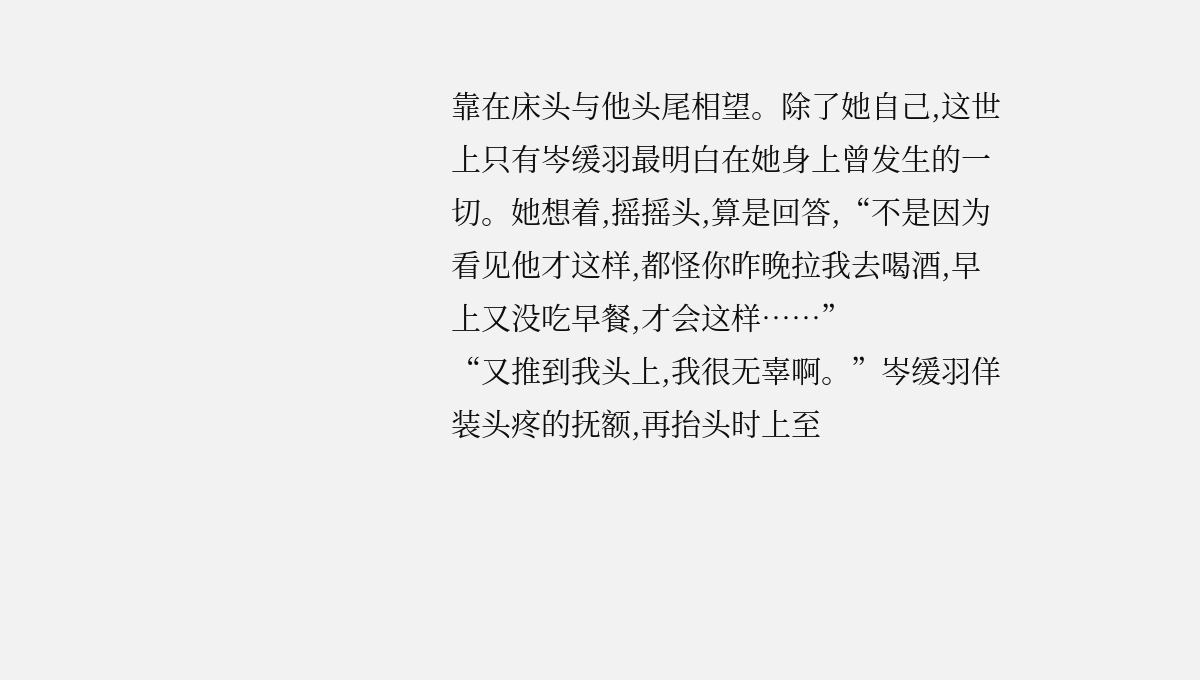靠在床头与他头尾相望。除了她自己,这世上只有岑缓羽最明白在她身上曾发生的一切。她想着,摇摇头,算是回答,“不是因为看见他才这样,都怪你昨晚拉我去喝酒,早上又没吃早餐,才会这样……”
“又推到我头上,我很无辜啊。”岑缓羽佯装头疼的抚额,再抬头时上至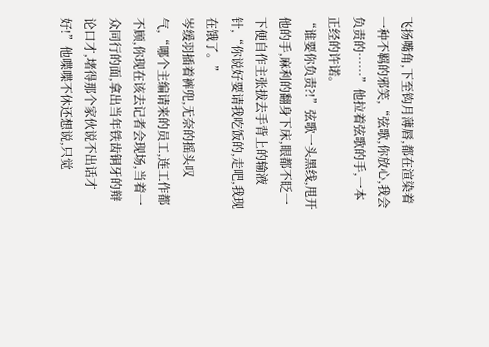飞扬嘴角,下至钩月薄唇,都在渲染着一种不羁的邪笑,“弦歌,你放心,我会负责的……”他拉着弦歌的手,一本正经的许诺。
“谁要你负责?!”弦歌一头黑线,甩开他的手,麻利的翻身下床,眼都不眨一下便自作主张拔去手背上的输液针,“你说好要请我吃饭的,走吧,我现在饿了。”
岑缓羽插着裤兜,无奈的摇头叹气,“哪个主编请来的员工,连工作都不顾,你现在该去记者会现场,当着一众同行的面,拿出当年铁齿铜牙的辩论口才,堵得那个家伙说不出话才好!”他喋喋不休还想说,只觉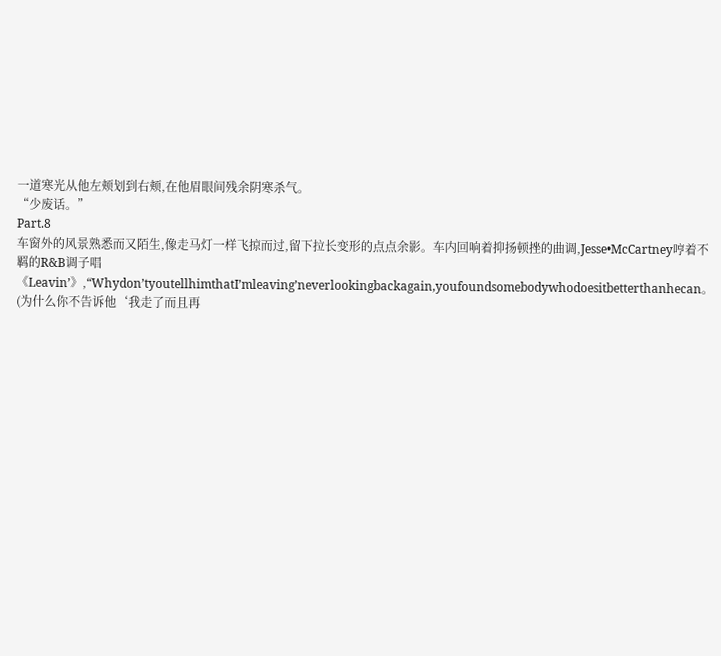一道寒光从他左颊划到右颊,在他眉眼间残余阴寒杀气。
“少废话。”
Part.8
车窗外的风景熟悉而又陌生,像走马灯一样飞掠而过,留下拉长变形的点点余影。车内回响着抑扬顿挫的曲调,Jesse•McCartney哼着不羁的R&B调子唱《Leavin’》,“Whydon’tyoutellhimthatI’mleaving’neverlookingbackagain,youfoundsomebodywhodoesitbetterthanhecan。(为什么你不告诉他‘我走了而且再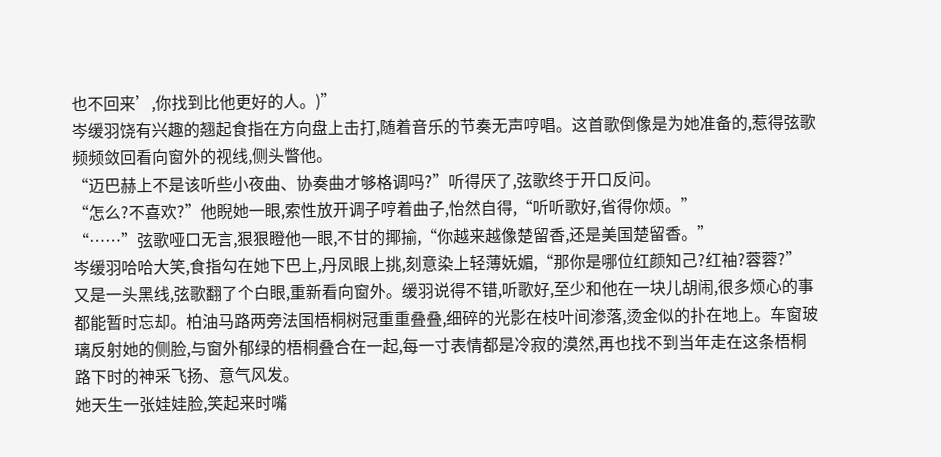也不回来’,你找到比他更好的人。)”
岑缓羽饶有兴趣的翘起食指在方向盘上击打,随着音乐的节奏无声哼唱。这首歌倒像是为她准备的,惹得弦歌频频敛回看向窗外的视线,侧头瞥他。
“迈巴赫上不是该听些小夜曲、协奏曲才够格调吗?”听得厌了,弦歌终于开口反问。
“怎么?不喜欢?”他睨她一眼,索性放开调子哼着曲子,怡然自得,“听听歌好,省得你烦。”
“……”弦歌哑口无言,狠狠瞪他一眼,不甘的揶揄,“你越来越像楚留香,还是美国楚留香。”
岑缓羽哈哈大笑,食指勾在她下巴上,丹凤眼上挑,刻意染上轻薄妩媚,“那你是哪位红颜知己?红袖?蓉蓉?”
又是一头黑线,弦歌翻了个白眼,重新看向窗外。缓羽说得不错,听歌好,至少和他在一块儿胡闹,很多烦心的事都能暂时忘却。柏油马路两旁法国梧桐树冠重重叠叠,细碎的光影在枝叶间渗落,烫金似的扑在地上。车窗玻璃反射她的侧脸,与窗外郁绿的梧桐叠合在一起,每一寸表情都是冷寂的漠然,再也找不到当年走在这条梧桐路下时的神采飞扬、意气风发。
她天生一张娃娃脸,笑起来时嘴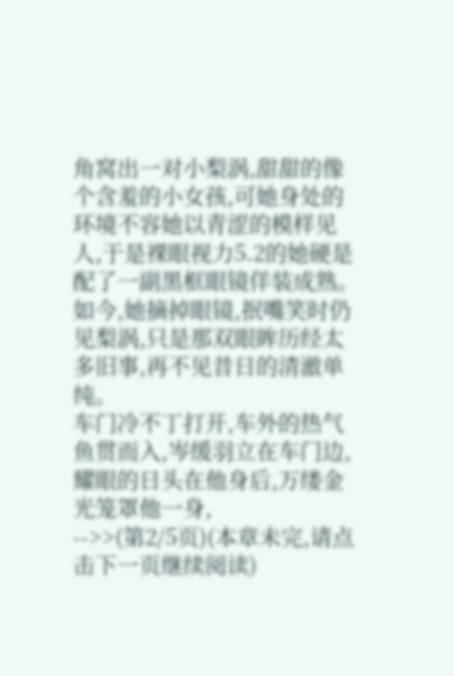角窝出一对小梨涡,甜甜的像个含羞的小女孩,可她身处的环境不容她以青涩的模样见人,于是裸眼视力5.2的她硬是配了一副黑框眼镜佯装成熟。如今,她摘掉眼镜,抿嘴笑时仍见梨涡,只是那双眼眸历经太多旧事,再不见昔日的清澈单纯。
车门冷不丁打开,车外的热气鱼贯而入,岑缓羽立在车门边,耀眼的日头在他身后,万缕金光笼罩他一身,
-->>(第2/5页)(本章未完,请点击下一页继续阅读)